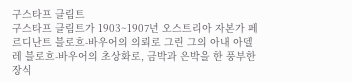구스타프 클림트
구스타프 클림트가 1903~1907년 오스트리아 자본가 페르디난트 블로흐-바우어의 의뢰로 그린 그의 아내 아델레 블로흐-바우어의 초상화로, 금박과 은박을 한 풍부한 장식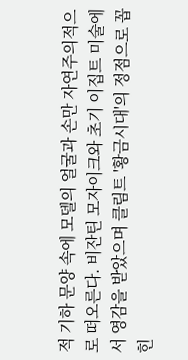적 기하 문양 속에 모델의 얼굴과 손만 자연주의적으로 떠오른다. 비잔틴 모자이크와 초기 이집트 미술에서 영감을 받았으며 클림트 '황금시대'의 정점으로 꼽힌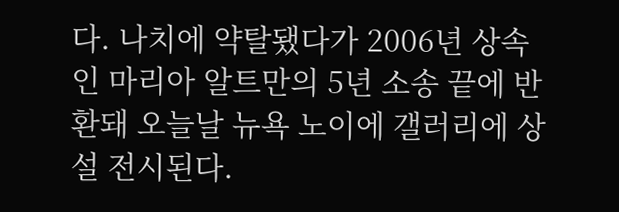다. 나치에 약탈됐다가 2006년 상속인 마리아 알트만의 5년 소송 끝에 반환돼 오늘날 뉴욕 노이에 갤러리에 상설 전시된다.